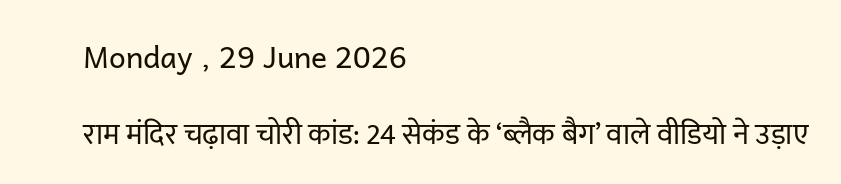Monday , 29 June 2026

राम मंदिर चढ़ावा चोरी कांड: 24 सेकंड के ‘ब्लैक बैग’ वाले वीडियो ने उड़ाए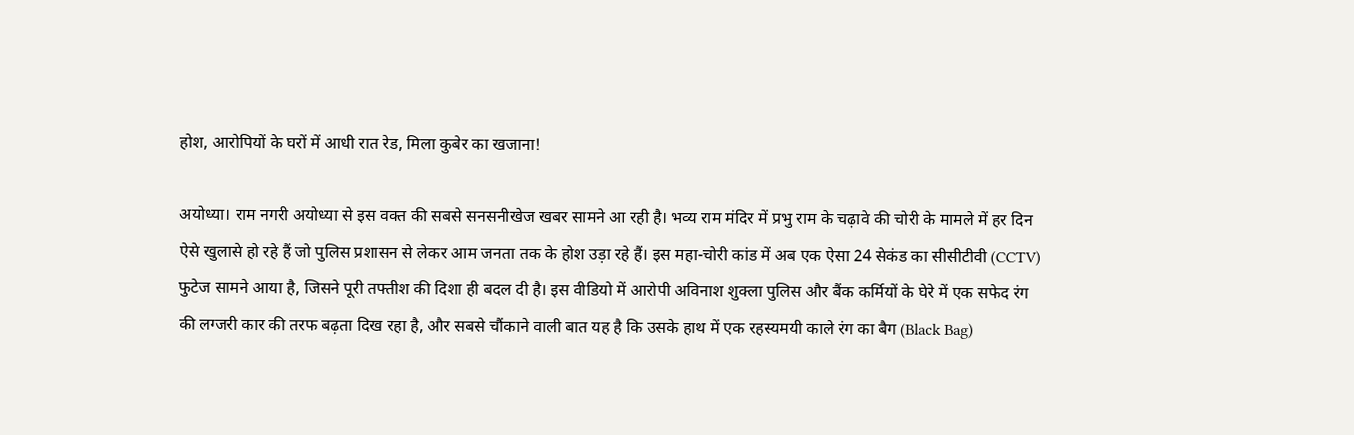होश, आरोपियों के घरों में आधी रात रेड, मिला कुबेर का खजाना!

अयोध्या। राम नगरी अयोध्या से इस वक्त की सबसे सनसनीखेज खबर सामने आ रही है। भव्य राम मंदिर में प्रभु राम के चढ़ावे की चोरी के मामले में हर दिन ऐसे खुलासे हो रहे हैं जो पुलिस प्रशासन से लेकर आम जनता तक के होश उड़ा रहे हैं। इस महा-चोरी कांड में अब एक ऐसा 24 सेकंड का सीसीटीवी (CCTV) फुटेज सामने आया है, जिसने पूरी तफ्तीश की दिशा ही बदल दी है। इस वीडियो में आरोपी अविनाश शुक्ला पुलिस और बैंक कर्मियों के घेरे में एक सफेद रंग की लग्जरी कार की तरफ बढ़ता दिख रहा है, और सबसे चौंकाने वाली बात यह है कि उसके हाथ में एक रहस्यमयी काले रंग का बैग (Black Bag)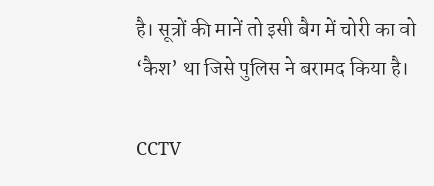है। सूत्रों की मानें तो इसी बैग में चोरी का वो ‘कैश’ था जिसे पुलिस ने बरामद किया है।

CCTV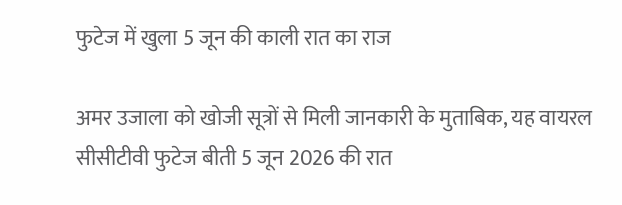फुटेज में खुला 5 जून की काली रात का राज

अमर उजाला को खोजी सूत्रों से मिली जानकारी के मुताबिक, यह वायरल सीसीटीवी फुटेज बीती 5 जून 2026 की रात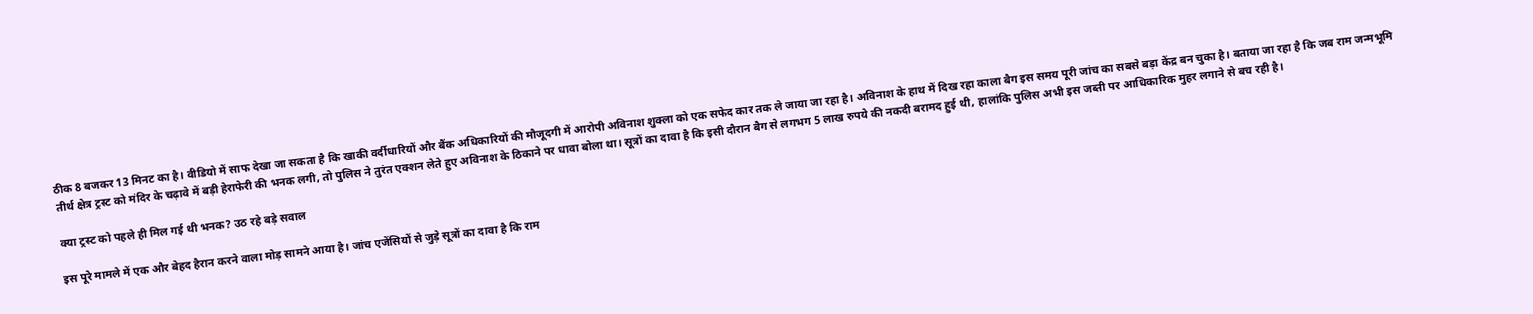ठीक 8 बजकर 13 मिनट का है। वीडियो में साफ देखा जा सकता है कि खाकी वर्दीधारियों और बैंक अधिकारियों की मौजूदगी में आरोपी अविनाश शुक्ला को एक सफेद कार तक ले जाया जा रहा है। अविनाश के हाथ में दिख रहा काला बैग इस समय पूरी जांच का सबसे बड़ा केंद्र बन चुका है। बताया जा रहा है कि जब राम जन्मभूमि तीर्थ क्षेत्र ट्रस्ट को मंदिर के चढ़ावे में बड़ी हेराफेरी की भनक लगी, तो पुलिस ने तुरंत एक्शन लेते हुए अविनाश के ठिकाने पर धावा बोला था। सूत्रों का दावा है कि इसी दौरान बैग से लगभग 5 लाख रुपये की नकदी बरामद हुई थी, हालांकि पुलिस अभी इस जब्ती पर आधिकारिक मुहर लगाने से बच रही है।

क्या ट्रस्ट को पहले ही मिल गई थी भनक? उठ रहे बड़े सवाल

इस पूरे मामले में एक और बेहद हैरान करने वाला मोड़ सामने आया है। जांच एजेंसियों से जुड़े सूत्रों का दावा है कि राम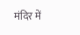मंदिर में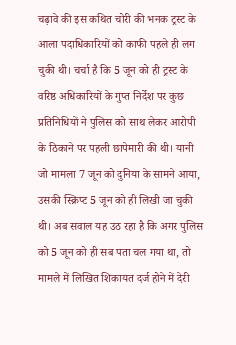चढ़ावे की इस कथित चोरी की भनक ट्रस्ट के आला पदाधिकारियों को काफी पहले ही लग चुकी थी। चर्चा है कि 5 जून को ही ट्रस्ट के वरिष्ठ अधिकारियों के गुप्त निर्देश पर कुछ प्रतिनिधियों ने पुलिस को साथ लेकर आरोपी के ठिकाने पर पहली छापेमारी की थी। यानी जो मामला 7 जून को दुनिया के सामने आया, उसकी स्क्रिप्ट 5 जून को ही लिखी जा चुकी थी। अब सवाल यह उठ रहा है कि अगर पुलिस को 5 जून को ही सब पता चल गया था, तो मामले में लिखित शिकायत दर्ज होने में देरी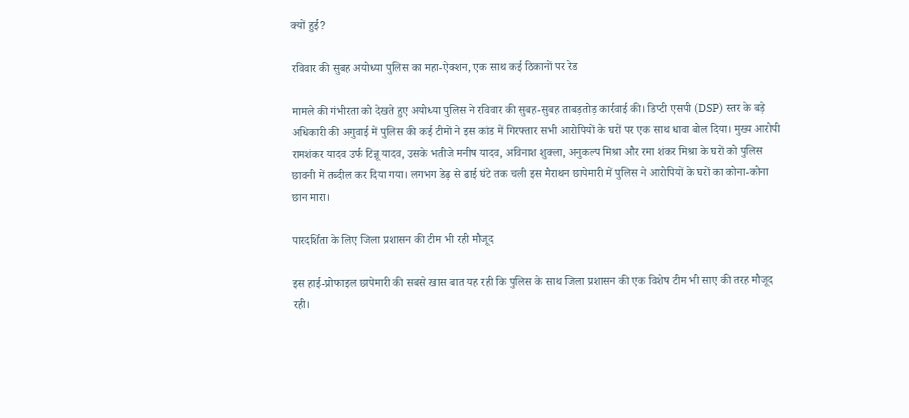क्यों हुई?

रविवार की सुबह अयोध्या पुलिस का महा-ऐक्शन, एक साथ कई ठिकानों पर रेड

मामले की गंभीरता को देखते हुए अयोध्या पुलिस ने रविवार की सुबह-सुबह ताबड़तोड़ कार्रवाई की। डिप्टी एसपी (DSP) स्तर के बड़े अधिकारी की अगुवाई में पुलिस की कई टीमों ने इस कांड में गिरफ्तार सभी आरोपियों के घरों पर एक साथ धावा बोल दिया। मुख्य आरोपी रामशंकर यादव उर्फ टिन्नू यादव, उसके भतीजे मनीष यादव, अविनाश शुक्ला, अनुकल्प मिश्रा और रमा शंकर मिश्रा के घरों को पुलिस छावनी में तब्दील कर दिया गया। लगभग डेढ़ से ढाई घंटे तक चली इस मैराथन छापेमारी में पुलिस ने आरोपियों के घरों का कोना-कोना छान मारा।

पारदर्शिता के लिए जिला प्रशासन की टीम भी रही मौजूद

इस हाई-प्रोफाइल छापेमारी की सबसे खास बात यह रही कि पुलिस के साथ जिला प्रशासन की एक विशेष टीम भी साए की तरह मौजूद रही।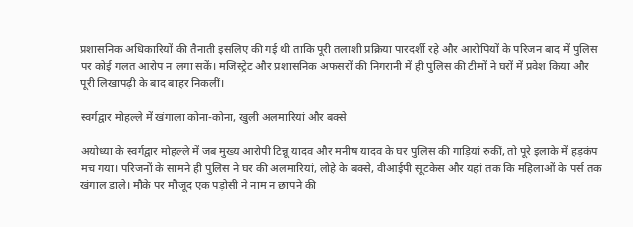प्रशासनिक अधिकारियों की तैनाती इसलिए की गई थी ताकि पूरी तलाशी प्रक्रिया पारदर्शी रहे और आरोपियों के परिजन बाद में पुलिस पर कोई गलत आरोप न लगा सकें। मजिस्ट्रेट और प्रशासनिक अफसरों की निगरानी में ही पुलिस की टीमों ने घरों में प्रवेश किया और पूरी लिखापढ़ी के बाद बाहर निकलीं।

स्वर्गद्वार मोहल्ले में खंगाला कोना-कोना, खुली अलमारियां और बक्से

अयोध्या के स्वर्गद्वार मोहल्ले में जब मुख्य आरोपी टिन्नू यादव और मनीष यादव के घर पुलिस की गाड़ियां रुकीं, तो पूरे इलाके में हड़कंप मच गया। परिजनों के सामने ही पुलिस ने घर की अलमारियां, लोहे के बक्से, वीआईपी सूटकेस और यहां तक कि महिलाओं के पर्स तक खंगाल डाले। मौके पर मौजूद एक पड़ोसी ने नाम न छापने की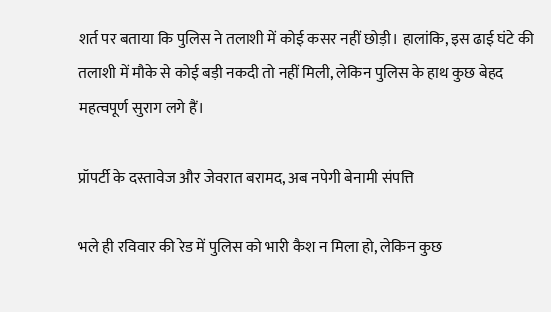शर्त पर बताया कि पुलिस ने तलाशी में कोई कसर नहीं छोड़ी। हालांकि, इस ढाई घंटे की तलाशी में मौके से कोई बड़ी नकदी तो नहीं मिली, लेकिन पुलिस के हाथ कुछ बेहद महत्वपूर्ण सुराग लगे हैं।

प्रॉपर्टी के दस्तावेज और जेवरात बरामद, अब नपेगी बेनामी संपत्ति

भले ही रविवार की रेड में पुलिस को भारी कैश न मिला हो, लेकिन कुछ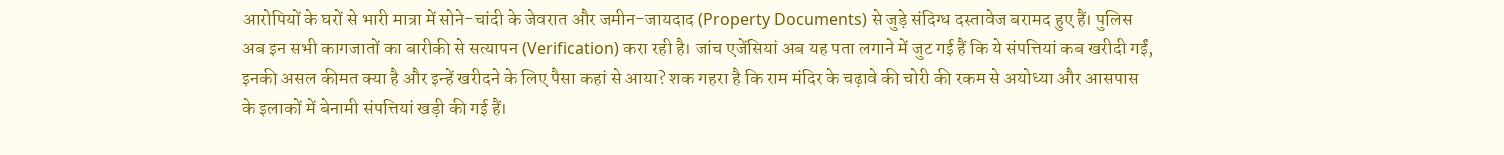आरोपियों के घरों से भारी मात्रा में सोने-चांदी के जेवरात और जमीन-जायदाद (Property Documents) से जुड़े संदिग्ध दस्तावेज बरामद हुए हैं। पुलिस अब इन सभी कागजातों का बारीकी से सत्यापन (Verification) करा रही है। जांच एजेंसियां अब यह पता लगाने में जुट गई हैं कि ये संपत्तियां कब खरीदी गईं, इनकी असल कीमत क्या है और इन्हें खरीदने के लिए पैसा कहां से आया? शक गहरा है कि राम मंदिर के चढ़ावे की चोरी की रकम से अयोध्या और आसपास के इलाकों में बेनामी संपत्तियां खड़ी की गई हैं।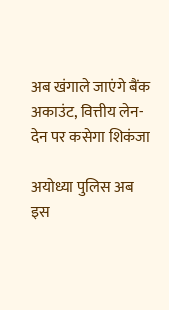अब खंगाले जाएंगे बैंक अकाउंट, वित्तीय लेन-देन पर कसेगा शिकंजा

अयोध्या पुलिस अब इस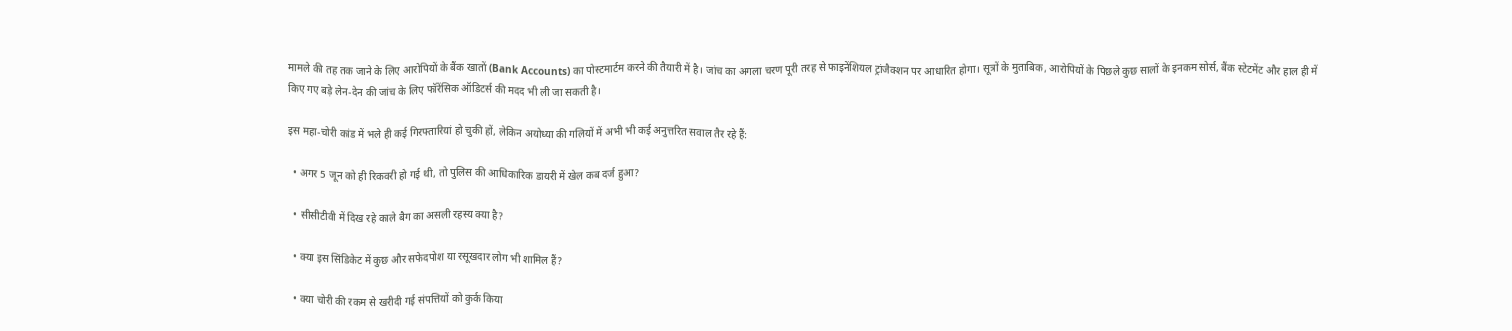मामले की तह तक जाने के लिए आरोपियों के बैंक खातों (Bank Accounts) का पोस्टमार्टम करने की तैयारी में है। जांच का अगला चरण पूरी तरह से फाइनेंशियल ट्रांजैक्शन पर आधारित होगा। सूत्रों के मुताबिक, आरोपियों के पिछले कुछ सालों के इनकम सोर्स, बैंक स्टेटमेंट और हाल ही में किए गए बड़े लेन-देन की जांच के लिए फॉरेंसिक ऑडिटर्स की मदद भी ली जा सकती है।

इस महा-चोरी कांड में भले ही कई गिरफ्तारियां हो चुकी हों, लेकिन अयोध्या की गलियों में अभी भी कई अनुत्तरित सवाल तैर रहे हैं:

  • अगर 5 जून को ही रिकवरी हो गई थी, तो पुलिस की आधिकारिक डायरी में खेल कब दर्ज हुआ?

  • सीसीटीवी में दिख रहे काले बैग का असली रहस्य क्या है?

  • क्या इस सिंडिकेट में कुछ और सफेदपोश या रसूखदार लोग भी शामिल हैं?

  • क्या चोरी की रकम से खरीदी गई संपत्तियों को कुर्क किया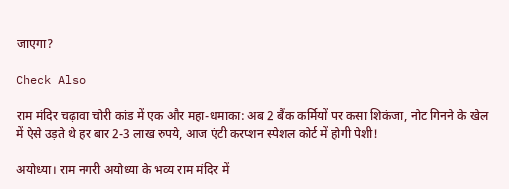जाएगा?

Check Also

राम मंदिर चढ़ावा चोरी कांड में एक और महा-धमाका: अब 2 बैंक कर्मियों पर कसा शिकंजा, नोट गिनने के खेल में ऐसे उड़ते थे हर बार 2-3 लाख रुपये, आज एंटी करप्शन स्पेशल कोर्ट में होगी पेशी!

अयोध्या। राम नगरी अयोध्या के भव्य राम मंदिर में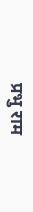प्रभु राम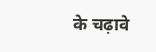के चढ़ावे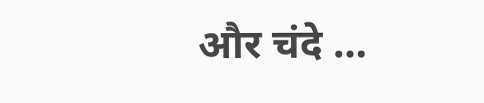और चंदे …